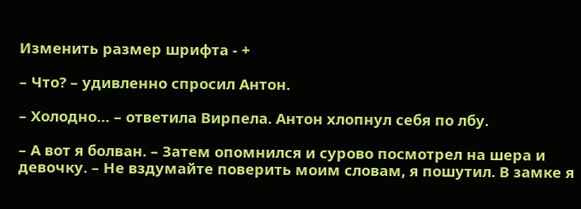Изменить размер шрифта - +

– Что? – удивленно спросил Антон.

– Холодно… – ответила Вирпела. Антон хлопнул себя по лбу.

– А вот я болван. – Затем опомнился и сурово посмотрел на шера и девочку. – Не вздумайте поверить моим словам, я пошутил. В замке я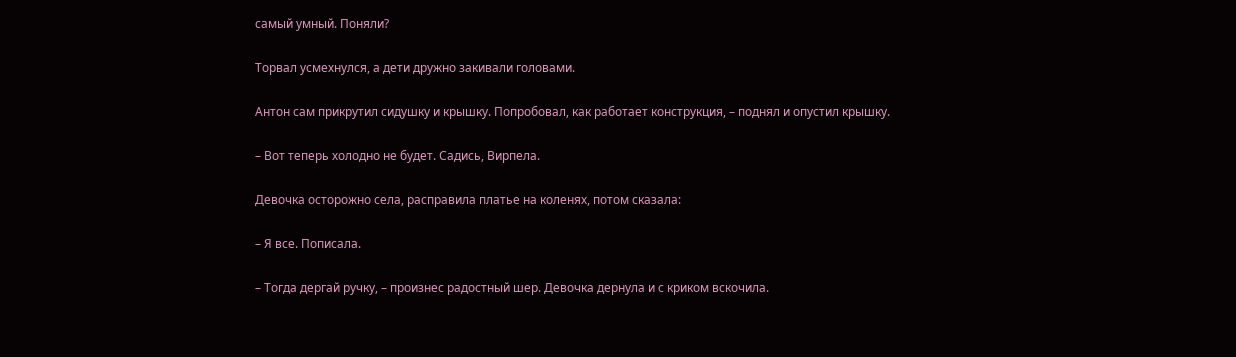самый умный. Поняли?

Торвал усмехнулся, а дети дружно закивали головами.

Антон сам прикрутил сидушку и крышку. Попробовал, как работает конструкция, – поднял и опустил крышку.

– Вот теперь холодно не будет. Садись, Вирпела.

Девочка осторожно села, расправила платье на коленях, потом сказала:

– Я все. Пописала.

– Тогда дергай ручку, – произнес радостный шер. Девочка дернула и с криком вскочила.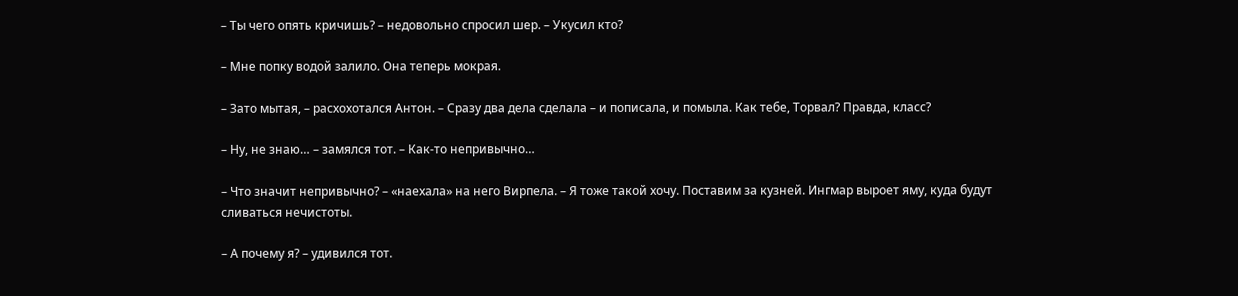– Ты чего опять кричишь? – недовольно спросил шер. – Укусил кто?

– Мне попку водой залило. Она теперь мокрая.

– Зато мытая, – расхохотался Антон. – Сразу два дела сделала – и пописала, и помыла. Как тебе, Торвал? Правда, класс?

– Ну, не знаю… – замялся тот. – Как-то непривычно…

– Что значит непривычно? – «наехала» на него Вирпела. – Я тоже такой хочу. Поставим за кузней. Ингмар выроет яму, куда будут сливаться нечистоты.

– А почему я? – удивился тот.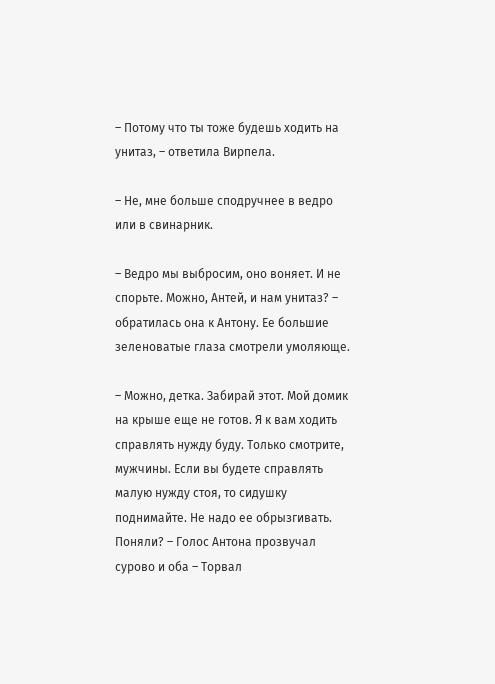– Потому что ты тоже будешь ходить на унитаз, – ответила Вирпела.

– Не, мне больше сподручнее в ведро или в свинарник.

– Ведро мы выбросим, оно воняет. И не спорьте. Можно, Антей, и нам унитаз? – обратилась она к Антону. Ее большие зеленоватые глаза смотрели умоляюще.

– Можно, детка. Забирай этот. Мой домик на крыше еще не готов. Я к вам ходить справлять нужду буду. Только смотрите, мужчины. Если вы будете справлять малую нужду стоя, то сидушку поднимайте. Не надо ее обрызгивать. Поняли? – Голос Антона прозвучал сурово и оба – Торвал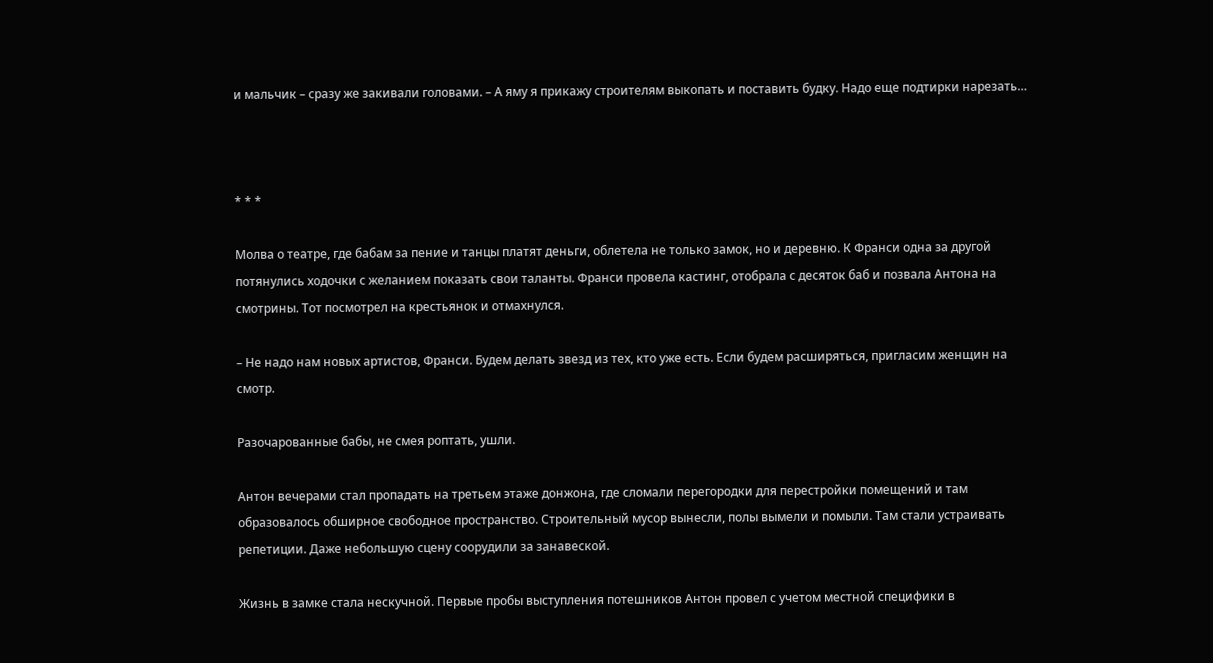и мальчик – сразу же закивали головами. – А яму я прикажу строителям выкопать и поставить будку. Надо еще подтирки нарезать…



* * *

Молва о театре, где бабам за пение и танцы платят деньги, облетела не только замок, но и деревню. К Франси одна за другой потянулись ходочки с желанием показать свои таланты. Франси провела кастинг, отобрала с десяток баб и позвала Антона на смотрины. Тот посмотрел на крестьянок и отмахнулся.

– Не надо нам новых артистов, Франси. Будем делать звезд из тех, кто уже есть. Если будем расширяться, пригласим женщин на смотр.

Разочарованные бабы, не смея роптать, ушли.

Антон вечерами стал пропадать на третьем этаже донжона, где сломали перегородки для перестройки помещений и там образовалось обширное свободное пространство. Строительный мусор вынесли, полы вымели и помыли. Там стали устраивать репетиции. Даже небольшую сцену соорудили за занавеской.

Жизнь в замке стала нескучной. Первые пробы выступления потешников Антон провел с учетом местной специфики в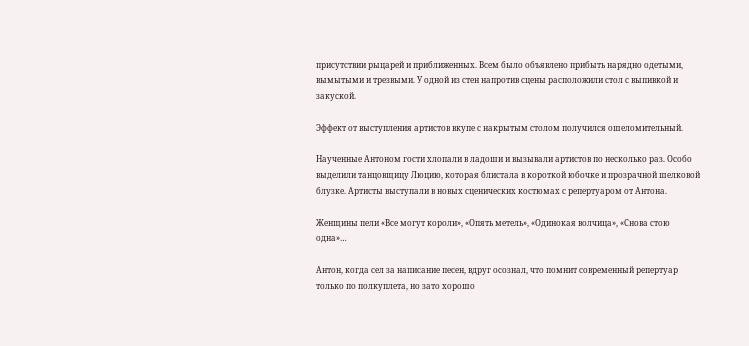присутствии рыцарей и приближенных. Всем было объявлено прибыть нарядно одетыми, вымытыми и трезвыми. У одной из стен напротив сцены расположили стол с выпивкой и закуской.

Эффект от выступления артистов вкупе с накрытым столом получился ошеломительный.

Наученные Антоном гости хлопали в ладоши и вызывали артистов по несколько раз. Особо выделили танцовщицу Люцию, которая блистала в короткой юбочке и прозрачной шелковой блузке. Артисты выступали в новых сценических костюмах с репертуаром от Антона.

Женщины пели «Все могут короли», «Опять метель», «Одинокая волчица», «Снова стою одна»…

Антон, когда сел за написание песен, вдруг осознал, что помнит современный репертуар только по полкуплета, но зато хорошо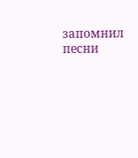запомнил песни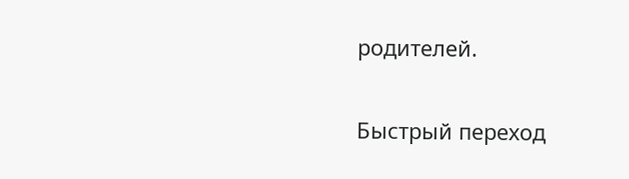родителей.

Быстрый переход